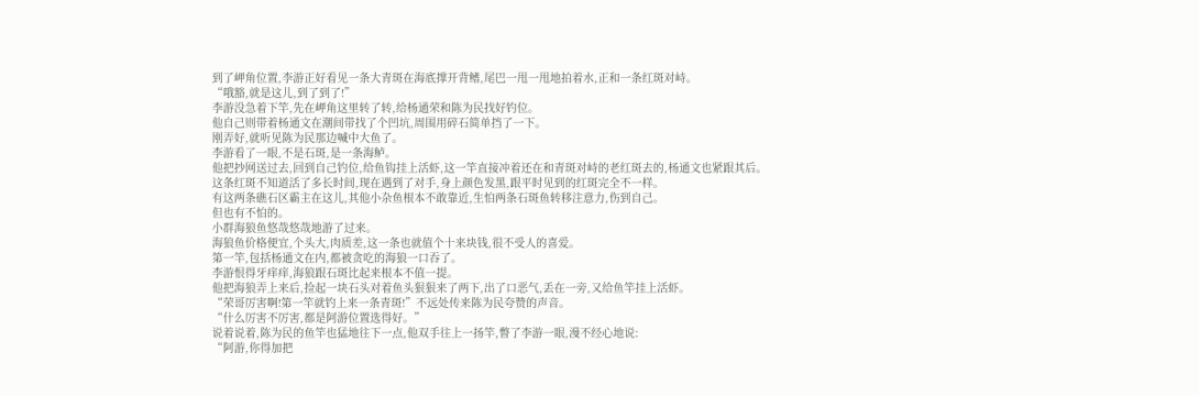到了岬角位置,李游正好看见一条大青斑在海底撑开背鳍,尾巴一甩一甩地拍着水,正和一条红斑对峙。
“哦豁,就是这儿,到了到了!”
李游没急着下竿,先在岬角这里转了转,给杨通荣和陈为民找好钓位。
他自己则带着杨通文在潮间带找了个凹坑,周围用碎石简单挡了一下。
刚弄好,就听见陈为民那边喊中大鱼了。
李游看了一眼,不是石斑,是一条海鲈。
他把抄网送过去,回到自己钓位,给鱼钩挂上活虾,这一竿直接冲着还在和青斑对峙的老红斑去的,杨通文也紧跟其后。
这条红斑不知道活了多长时间,现在遇到了对手,身上颜色发黑,跟平时见到的红斑完全不一样。
有这两条礁石区霸主在这儿,其他小杂鱼根本不敢靠近,生怕两条石斑鱼转移注意力,伤到自己。
但也有不怕的。
小群海狼鱼悠哉悠哉地游了过来。
海狼鱼价格便宜,个头大,肉质差,这一条也就值个十来块钱,很不受人的喜爱。
第一竿,包括杨通文在内,都被贪吃的海狼一口吞了。
李游恨得牙痒痒,海狼跟石斑比起来根本不值一提。
他把海狼弄上来后,捡起一块石头对着鱼头狠狠来了两下,出了口恶气,丢在一旁,又给鱼竿挂上活虾。
“荣哥厉害啊!第一竿就钓上来一条青斑!”不远处传来陈为民夸赞的声音。
“什么厉害不厉害,都是阿游位置选得好。”
说着说着,陈为民的鱼竿也猛地往下一点,他双手往上一扬竿,瞥了李游一眼,漫不经心地说:
“阿游,你得加把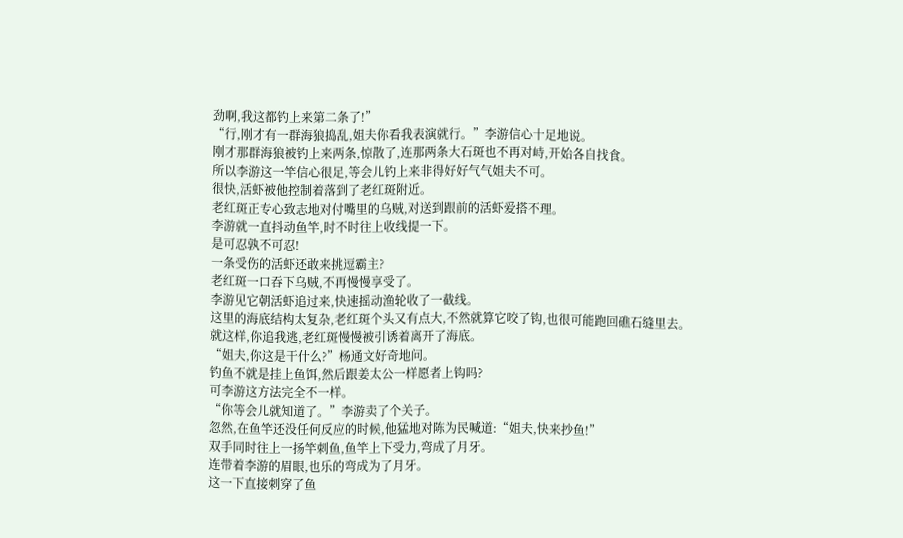劲啊,我这都钓上来第二条了!”
“行,刚才有一群海狼捣乱,姐夫你看我表演就行。”李游信心十足地说。
刚才那群海狼被钓上来两条,惊散了,连那两条大石斑也不再对峙,开始各自找食。
所以李游这一竿信心很足,等会儿钓上来非得好好气气姐夫不可。
很快,活虾被他控制着落到了老红斑附近。
老红斑正专心致志地对付嘴里的乌贼,对送到跟前的活虾爱搭不理。
李游就一直抖动鱼竿,时不时往上收线提一下。
是可忍孰不可忍!
一条受伤的活虾还敢来挑逗霸主?
老红斑一口吞下乌贼,不再慢慢享受了。
李游见它朝活虾追过来,快速摇动渔轮收了一截线。
这里的海底结构太复杂,老红斑个头又有点大,不然就算它咬了钩,也很可能跑回礁石缝里去。
就这样,你追我逃,老红斑慢慢被引诱着离开了海底。
“姐夫,你这是干什么?”杨通文好奇地问。
钓鱼不就是挂上鱼饵,然后跟姜太公一样愿者上钩吗?
可李游这方法完全不一样。
“你等会儿就知道了。”李游卖了个关子。
忽然,在鱼竿还没任何反应的时候,他猛地对陈为民喊道:“姐夫,快来抄鱼!”
双手同时往上一扬竿刺鱼,鱼竿上下受力,弯成了月牙。
连带着李游的眉眼,也乐的弯成为了月牙。
这一下直接刺穿了鱼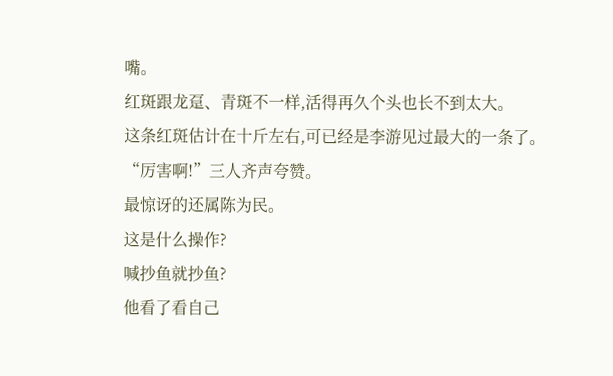嘴。
红斑跟龙趸、青斑不一样,活得再久个头也长不到太大。
这条红斑估计在十斤左右,可已经是李游见过最大的一条了。
“厉害啊!”三人齐声夸赞。
最惊讶的还属陈为民。
这是什么操作?
喊抄鱼就抄鱼?
他看了看自己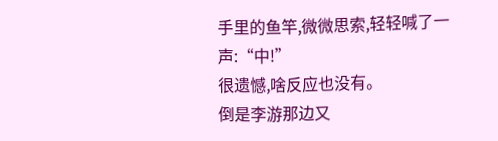手里的鱼竿,微微思索,轻轻喊了一声:“中!”
很遗憾,啥反应也没有。
倒是李游那边又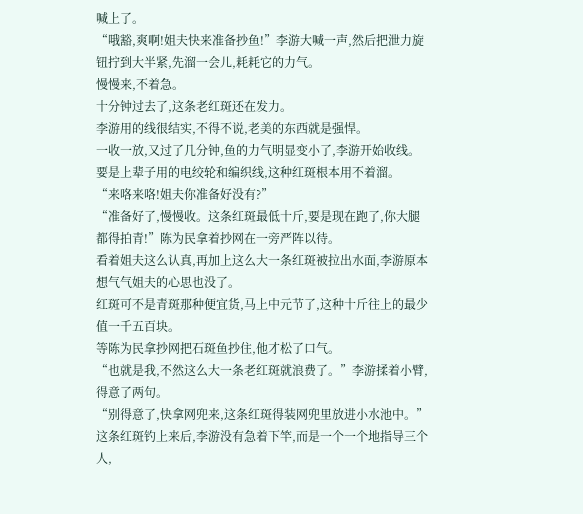喊上了。
“哦豁,爽啊!姐夫快来准备抄鱼!”李游大喊一声,然后把泄力旋钮拧到大半紧,先溜一会儿,耗耗它的力气。
慢慢来,不着急。
十分钟过去了,这条老红斑还在发力。
李游用的线很结实,不得不说,老美的东西就是强悍。
一收一放,又过了几分钟,鱼的力气明显变小了,李游开始收线。
要是上辈子用的电绞轮和编织线,这种红斑根本用不着溜。
“来咯来咯!姐夫你准备好没有?”
“准备好了,慢慢收。这条红斑最低十斤,要是现在跑了,你大腿都得拍青!”陈为民拿着抄网在一旁严阵以待。
看着姐夫这么认真,再加上这么大一条红斑被拉出水面,李游原本想气气姐夫的心思也没了。
红斑可不是青斑那种便宜货,马上中元节了,这种十斤往上的最少值一千五百块。
等陈为民拿抄网把石斑鱼抄住,他才松了口气。
“也就是我,不然这么大一条老红斑就浪费了。”李游揉着小臂,得意了两句。
“别得意了,快拿网兜来,这条红斑得装网兜里放进小水池中。”
这条红斑钓上来后,李游没有急着下竿,而是一个一个地指导三个人,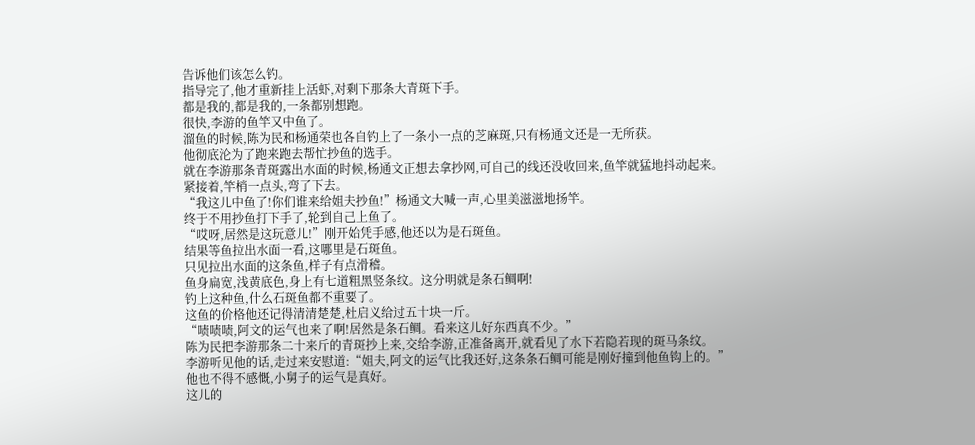告诉他们该怎么钓。
指导完了,他才重新挂上活虾,对剩下那条大青斑下手。
都是我的,都是我的,一条都别想跑。
很快,李游的鱼竿又中鱼了。
溜鱼的时候,陈为民和杨通荣也各自钓上了一条小一点的芝麻斑,只有杨通文还是一无所获。
他彻底沦为了跑来跑去帮忙抄鱼的选手。
就在李游那条青斑露出水面的时候,杨通文正想去拿抄网,可自己的线还没收回来,鱼竿就猛地抖动起来。
紧接着,竿梢一点头,弯了下去。
“我这儿中鱼了!你们谁来给姐夫抄鱼!”杨通文大喊一声,心里美滋滋地扬竿。
终于不用抄鱼打下手了,轮到自己上鱼了。
“哎呀,居然是这玩意儿!”刚开始凭手感,他还以为是石斑鱼。
结果等鱼拉出水面一看,这哪里是石斑鱼。
只见拉出水面的这条鱼,样子有点滑稽。
鱼身扁宽,浅黄底色,身上有七道粗黑竖条纹。这分明就是条石鲷啊!
钓上这种鱼,什么石斑鱼都不重要了。
这鱼的价格他还记得清清楚楚,杜启义给过五十块一斤。
“啧啧啧,阿文的运气也来了啊!居然是条石鲷。看来这儿好东西真不少。”
陈为民把李游那条二十来斤的青斑抄上来,交给李游,正准备离开,就看见了水下若隐若现的斑马条纹。
李游听见他的话,走过来安慰道:“姐夫,阿文的运气比我还好,这条条石鲷可能是刚好撞到他鱼钩上的。”
他也不得不感慨,小舅子的运气是真好。
这儿的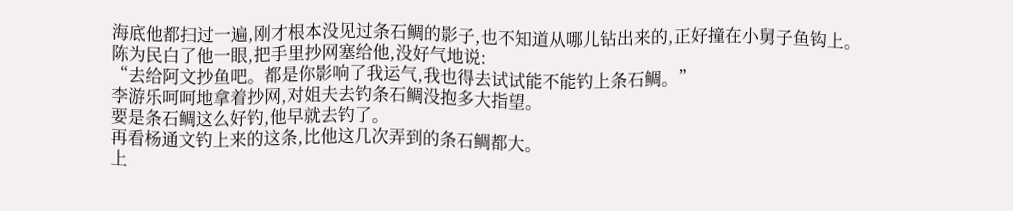海底他都扫过一遍,刚才根本没见过条石鲷的影子,也不知道从哪儿钻出来的,正好撞在小舅子鱼钩上。
陈为民白了他一眼,把手里抄网塞给他,没好气地说:
“去给阿文抄鱼吧。都是你影响了我运气,我也得去试试能不能钓上条石鲷。”
李游乐呵呵地拿着抄网,对姐夫去钓条石鲷没抱多大指望。
要是条石鲷这么好钓,他早就去钓了。
再看杨通文钓上来的这条,比他这几次弄到的条石鲷都大。
上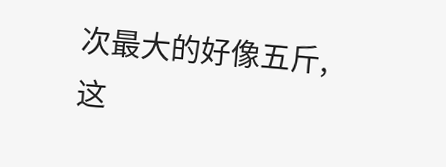次最大的好像五斤,这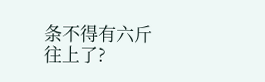条不得有六斤往上了?